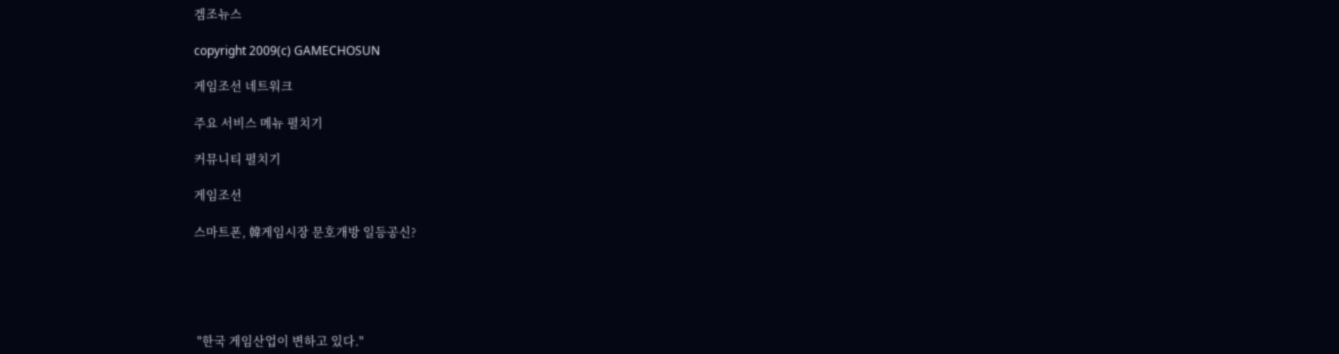겜조뉴스

copyright 2009(c) GAMECHOSUN

게임조선 네트워크

주요 서비스 메뉴 펼치기

커뮤니티 펼치기

게임조선

스마트폰, 韓게임시장 문호개방 일등공신?





 "한국 게임산업이 변하고 있다."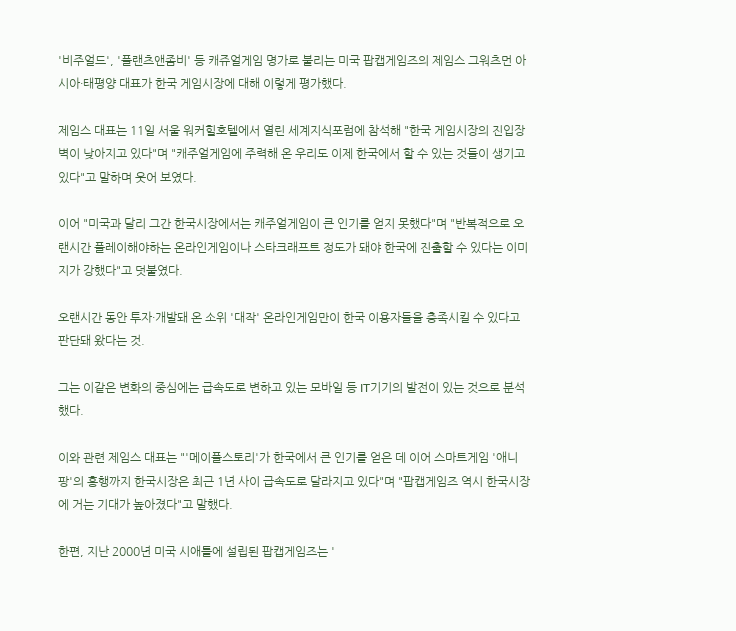'비주얼드', '플랜츠앤좀비' 등 캐쥬얼게임 명가로 불리는 미국 팝캡게임즈의 제임스 그워츠먼 아시아·태평양 대표가 한국 게임시장에 대해 이렇게 평가했다.

제임스 대표는 11일 서울 워커힐호텔에서 열린 세계지식포럼에 참석해 "한국 게임시장의 진입장벽이 낮아지고 있다"며 "캐주얼게임에 주력해 온 우리도 이제 한국에서 할 수 있는 것들이 생기고 있다"고 말하며 웃어 보였다.

이어 "미국과 달리 그간 한국시장에서는 캐주얼게임이 큰 인기를 얻지 못했다"며 "반복적으로 오랜시간 플레이해야하는 온라인게임이나 스타크래프트 정도가 돼야 한국에 진출할 수 있다는 이미지가 강했다"고 덧붙였다.

오랜시간 동안 투자·개발돼 온 소위 '대작' 온라인게임만이 한국 이용자들을 충족시킬 수 있다고 판단돼 왔다는 것.

그는 이같은 변화의 중심에는 급속도로 변하고 있는 모바일 등 IT기기의 발전이 있는 것으로 분석했다.

이와 관련 제임스 대표는 "'메이플스토리'가 한국에서 큰 인기를 얻은 데 이어 스마트게임 '애니팡'의 흥행까지 한국시장은 최근 1년 사이 급속도로 달라지고 있다"며 "팝캡게임즈 역시 한국시장에 거는 기대가 높아졌다"고 말했다.

한편, 지난 2000년 미국 시애틀에 설립된 팝캡게임즈는 '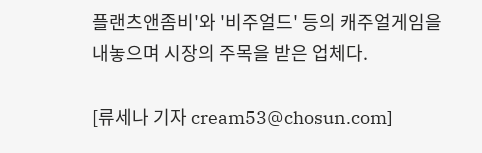플랜츠앤좀비'와 '비주얼드' 등의 캐주얼게임을 내놓으며 시장의 주목을 받은 업체다.

[류세나 기자 cream53@chosun.com]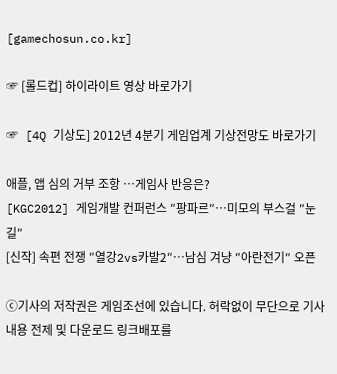[gamechosun.co.kr]

☞ [롤드컵] 하이라이트 영상 바로가기

☞ [4Q 기상도] 2012년 4분기 게임업계 기상전망도 바로가기

애플, 앱 심의 거부 조항 …게임사 반응은?
[KGC2012] 게임개발 컨퍼런스 ″팡파르″…미모의 부스걸 ″눈길″
[신작] 속편 전쟁 ″열강2vs카발2″…남심 겨냥 ″아란전기″ 오픈

ⓒ기사의 저작권은 게임조선에 있습니다. 허락없이 무단으로 기사 내용 전제 및 다운로드 링크배포를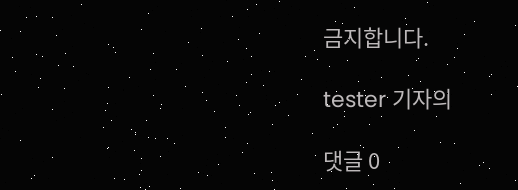금지합니다.

tester 기자의

댓글 0